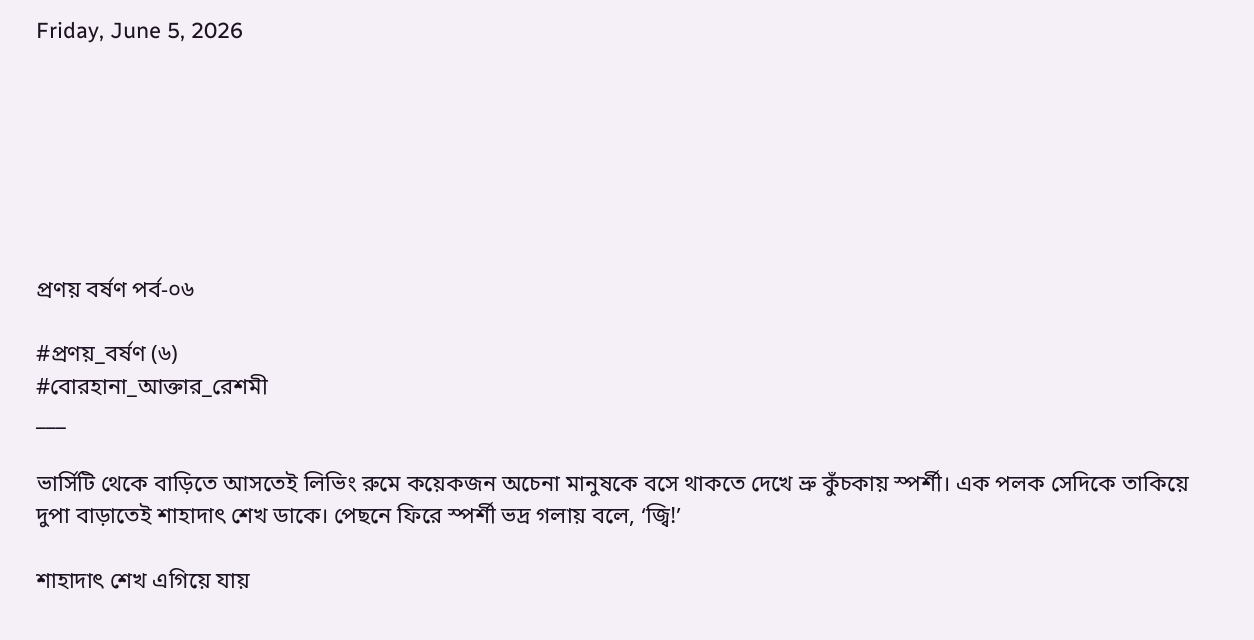Friday, June 5, 2026







প্রণয় বর্ষণ পর্ব-০৬

#প্রণয়_বর্ষণ (৬)
#বোরহানা_আক্তার_রেশমী
___

ভার্সিটি থেকে বাড়িতে আসতেই লিভিং রুমে কয়েকজন অচেনা মানুষকে বসে থাকতে দেখে ভ্রু কুঁচকায় স্পর্শী। এক পলক সেদিকে তাকিয়ে দুপা বাড়াতেই শাহাদাৎ শেখ ডাকে। পেছনে ফিরে স্পর্শী ভদ্র গলায় বলে, ‘জ্বি!’

শাহাদাৎ শেখ এগিয়ে যায়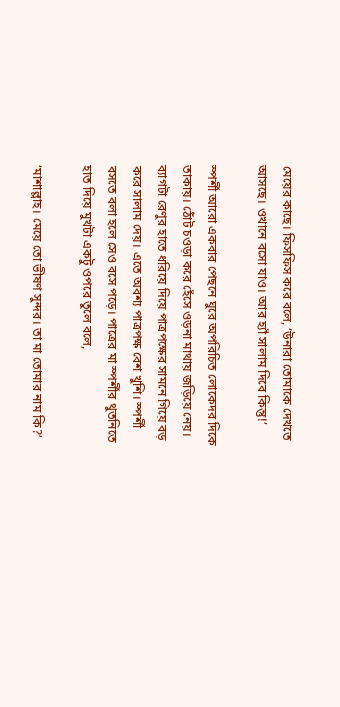মেয়ের কাছে। ফিসফিস করে বলে, ‘উনারা তোমাকে দেখতে আসছে। ওখানে বসো যাও। আর হ্যাঁ সালাম দিবে কিন্তু!’

স্পর্শী আরো একবার পেছনে ঘুরে অপরিচিত লোকেদর দিকে তাকায়। ঠোঁট চওড়া করে হেঁসে ওড়না মাথায় জড়িয়ে নেয়। ব্যাগটা রেণুর হাতে ধরিয়ে দিয়ে পাত্রপক্ষের সামনে গিয়ে বড় করে সালাম দেয়। এতে অবশ্য পাত্রপক্ষ বেশ খুশি। স্পর্শী বসতে বলা হলে সেও বসে পড়ে। পাত্রের মা স্পর্শীর থুতনিতে হাত দিয়ে মুখটা একটু ওপরে তুলে বলে,

‘মাশাল্লাহ। মেয়ে তো ভীষণ সুন্দর। তা মা তোমার নাম কি?’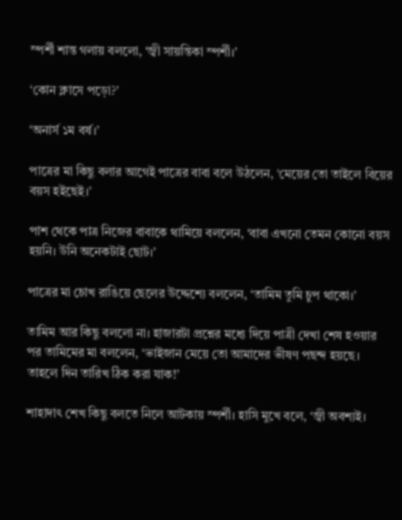স্পর্শী শান্ত গলায় বললো, ‘জ্বী সায়ন্তিকা স্পর্শী।’

‘কোন ক্লাসে পড়ো?’

‘অনার্স ১ম বর্ষ।’

পাত্রের মা কিছু বলার আগেই পাত্রের বাবা বলে উঠলেন, ‘মেয়ের তো তাইলে বিয়ের বয়স হইছেই।’

পাশ থেকে পাত্র নিজের বাবাকে থামিয়ে বললেন, ‘বাবা এখনো তেমন কোনো বয়স হয়নি। উনি অনেকটাই ছোট।’

পাত্রের মা চোখ রাঙিয়ে ছেলের উদ্দেশ্যে বললেন, ‘তামিম তুমি চুপ থাকো।’

তামিম আর কিছু বললো না। হাজারটা প্রশ্নের মধ্যে দিয়ে পাত্রী দেখা শেষ হওয়ার পর তামিমের মা বললেন, ‘ভাইজান মেয়ে তো আমাদের ভীষণ পছন্দ হয়ছে। তাহলে দিন তারিখ ঠিক করা যাক!’

শাহাদাৎ শেখ কিছু বলতে নিলে আটকায় স্পর্শী। হাসি মুখে বলে, ‘জ্বী অবশ্যই।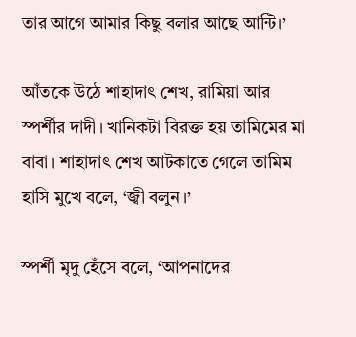তার আগে আমার কিছু বলার আছে আন্টি।’

আঁতকে উঠে শাহাদাৎ শেখ, রামিয়া আর স্পর্শীর দাদী। খানিকটা বিরক্ত হয় তামিমের মা বাবা। শাহাদাৎ শেখ আটকাতে গেলে তামিম হাসি মুখে বলে, ‘জ্বী বলুন।’

স্পর্শী মৃদু হেঁসে বলে, ‘আপনাদের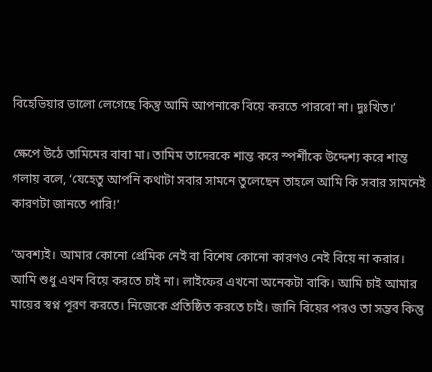বিহেভিয়ার ভালো লেগেছে কিন্তু আমি আপনাকে বিয়ে করতে পারবো না। দুঃখিত।’

ক্ষেপে উঠে তামিমের বাবা মা। তামিম তাদেরকে শান্ত করে স্পর্শীকে উদ্দেশ্য করে শান্ত গলায় বলে, ‘যেহেতু আপনি কথাটা সবার সামনে তুলেছেন তাহলে আমি কি সবার সামনেই কারণটা জানতে পারি!’

‘অবশ্যই। আমার কোনো প্রেমিক নেই বা বিশেষ কোনো কারণও নেই বিয়ে না করার। আমি শুধু এখন বিয়ে করতে চাই না। লাইফের এখনো অনেকটা বাকি। আমি চাই আমার মায়ের স্বপ্ন পূরণ করতে। নিজেকে প্রতিষ্ঠিত করতে চাই। জানি বিয়ের পরও তা সম্ভব কিন্তু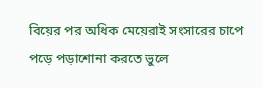বিয়ের পর অধিক মেয়েরাই সংসারের চাপে পড়ে পড়াশোনা করতে ভুলে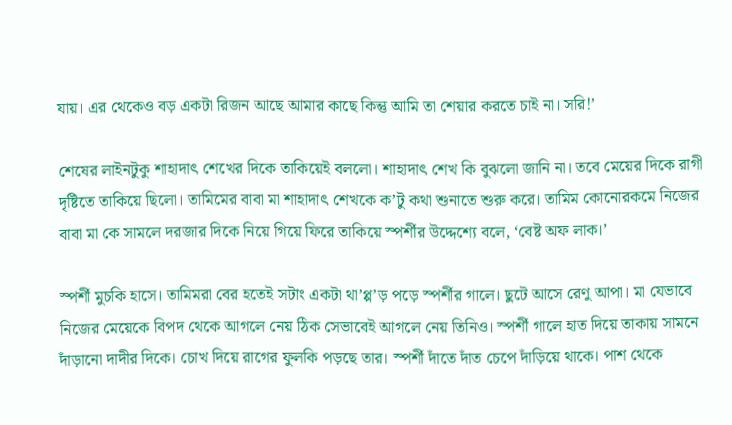যায়। এর থেকেও বড় একটা রিজন আছে আমার কাছে কিন্তু আমি তা শেয়ার করতে চাই না। সরি!’

শেষের লাইনটুকু শাহাদাৎ শেখের দিকে তাকিয়েই বললো। শাহাদাৎ শেখ কি বুঝলো জানি না। তবে মেয়ের দিকে রাগী দৃষ্টিতে তাকিয়ে ছিলো। তামিমের বাবা মা শাহাদাৎ শেখকে ক’টু কথা শুনাতে শুরু করে। তামিম কোনোরকমে নিজের বাবা মা কে সামলে দরজার দিকে নিয়ে গিয়ে ফিরে তাকিয়ে স্পর্শীর উদ্দেশ্যে বলে, ‘বেষ্ট অফ লাক।’

স্পর্শী মুচকি হাসে। তামিমরা বের হতেই সটাং একটা থা’প্প’ড় পড়ে স্পর্শীর গালে। ছুটে আসে রেণু আপা। মা যেভাবে নিজের মেয়েকে বিপদ থেকে আগলে নেয় ঠিক সেভাবেই আগলে নেয় তিনিও। স্পর্শী গালে হাত দিয়ে তাকায় সামনে দাঁড়ানো দাদীর দিকে। চোখ দিয়ে রাগের ফুলকি পড়ছে তার। স্পর্শী দাঁতে দাঁত চেপে দাঁড়িয়ে থাকে। পাশ থেকে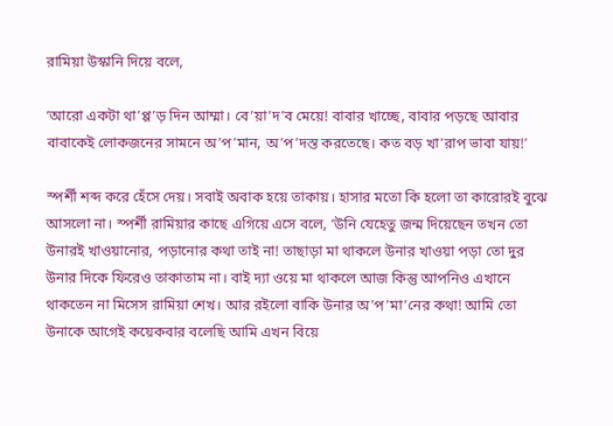রামিয়া উস্কানি দিয়ে বলে,

‘আরো একটা থা’প্প’ড় দিন আম্মা। বে’য়া’দ’ব মেয়ে! বাবার খাচ্ছে, বাবার পড়ছে আবার বাবাকেই লোকজনের সামনে অ’প’মান, অ’প’দস্ত করতেছে। কত বড় খা’রাপ ভাবা যায়!’

স্পর্শী শব্দ করে হেঁসে দেয়। সবাই অবাক হয়ে তাকায়। হাসার মতো কি হলো তা কারোরই বুঝে আসলো না। স্পর্শী রামিয়ার কাছে এগিয়ে এসে বলে, ‘উনি যেহেতু জন্ম দিয়েছেন তখন তো উনারই খাওয়ানোর, পড়ানোর কথা তাই না! তাছাড়া মা থাকলে উনার খাওয়া পড়া তো দুর উনার দিকে ফিরেও তাকাতাম না। বাই দ্যা ওয়ে মা থাকলে আজ কিন্তু আপনিও এখানে থাকতেন না মিসেস রামিয়া শেখ। আর রইলো বাকি উনার অ’প’মা’নের কথা! আমি তো উনাকে আগেই কয়েকবার বলেছি আমি এখন বিয়ে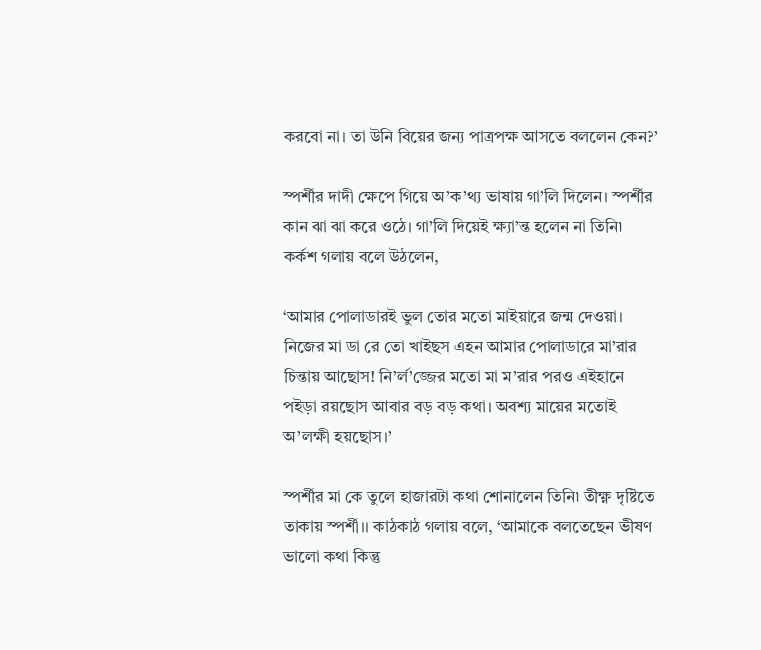করবো না। তা উনি বিয়ের জন্য পাত্রপক্ষ আসতে বললেন কেন?’

স্পর্শীর দাদী ক্ষেপে গিয়ে অ’ক’থ্য ভাষায় গা’লি দিলেন। স্পর্শীর কান ঝা ঝা করে ওঠে। গা’লি দিয়েই ক্ষ্যা’ন্ত হলেন না তিনি৷ কর্কশ গলায় বলে উঠলেন,

‘আমার পোলাডারই ভুল তোর মতো মাইয়ারে জন্ম দেওয়া। নিজের মা ডা রে তো খাইছস এহন আমার পোলাডারে মা’রার চিন্তায় আছোস! নি’র্ল’জ্জের মতো মা ম’রার পরও এইহানে পইড়া রয়ছোস আবার বড় বড় কথা। অবশ্য মায়ের মতোই অ’লক্ষী হয়ছোস।’

স্পর্শীর মা কে তুলে হাজারটা কথা শোনালেন তিনি৷ তীক্ষ্ণ দৃষ্টিতে তাকায় স্পর্শী।। কাঠকাঠ গলায় বলে, ‘আমাকে বলতেছেন ভীষণ ভালো কথা কিন্তু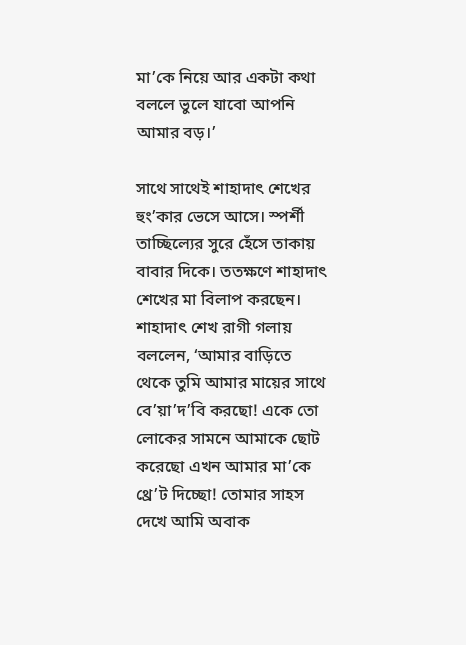মা’কে নিয়ে আর একটা কথা বললে ভুলে যাবো আপনি আমার বড়।’

সাথে সাথেই শাহাদাৎ শেখের হুং’কার ভেসে আসে। স্পর্শী তাচ্ছিল্যের সুরে হেঁসে তাকায় বাবার দিকে। ততক্ষণে শাহাদাৎ শেখের মা বিলাপ করছেন। শাহাদাৎ শেখ রাগী গলায় বললেন, ‘আমার বাড়িতে থেকে তুমি আমার মায়ের সাথে বে’য়া’দ’বি করছো! একে তো লোকের সামনে আমাকে ছোট করেছো এখন আমার মা’কে থ্রে’ট দিচ্ছো! তোমার সাহস দেখে আমি অবাক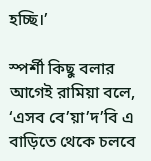হচ্ছি।’

স্পর্শী কিছু বলার আগেই রামিয়া বলে, ‘এসব বে’য়া’দ’বি এ বাড়িতে থেকে চলবে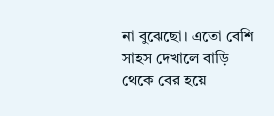না বুঝেছো। এতো বেশি সাহস দেখালে বাড়ি থেকে বের হয়ে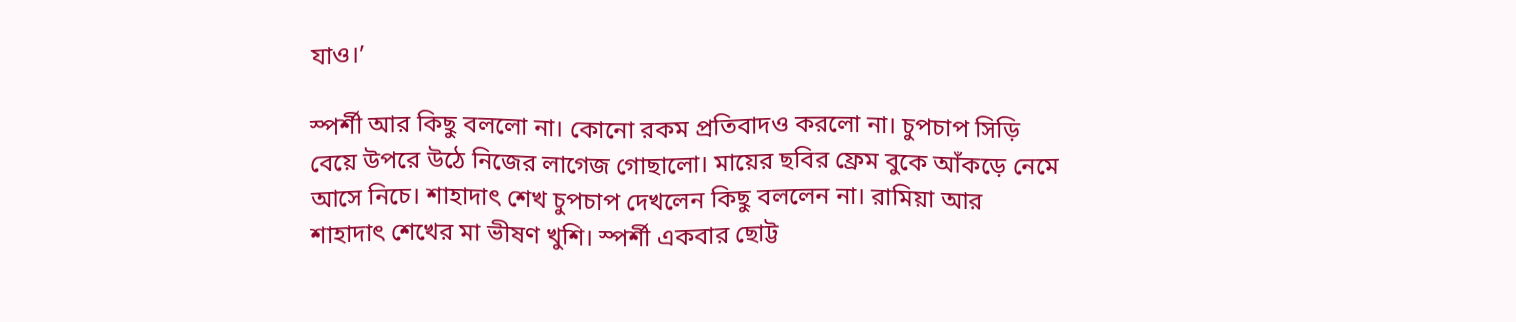যাও।’

স্পর্শী আর কিছু বললো না। কোনো রকম প্রতিবাদও করলো না। চুপচাপ সিড়ি বেয়ে উপরে উঠে নিজের লাগেজ গোছালো। মায়ের ছবির ফ্রেম বুকে আঁকড়ে নেমে আসে নিচে। শাহাদাৎ শেখ চুপচাপ দেখলেন কিছু বললেন না। রামিয়া আর শাহাদাৎ শেখের মা ভীষণ খুশি। স্পর্শী একবার ছোট্ট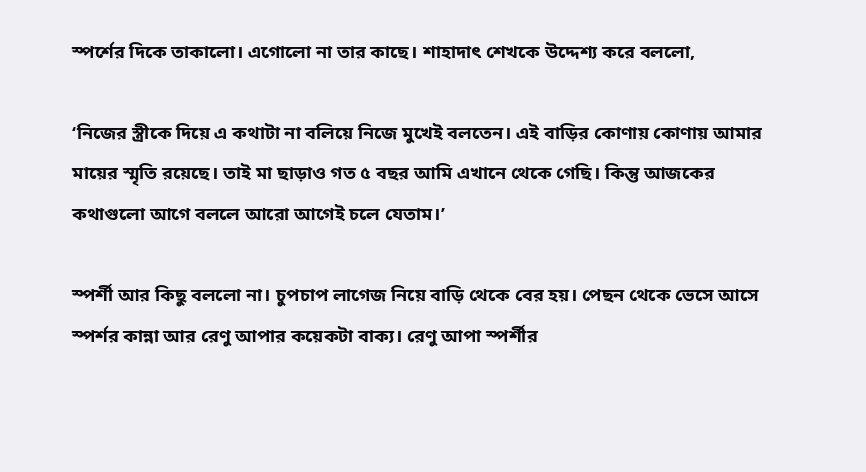স্পর্শের দিকে তাকালো। এগোলো না তার কাছে। শাহাদাৎ শেখকে উদ্দেশ্য করে বললো,

‘নিজের স্ত্রীকে দিয়ে এ কথাটা না বলিয়ে নিজে মুখেই বলতেন। এই বাড়ির কোণায় কোণায় আমার মায়ের স্মৃতি রয়েছে। তাই মা ছাড়াও গত ৫ বছর আমি এখানে থেকে গেছি। কিন্তু আজকের কথাগুলো আগে বললে আরো আগেই চলে যেতাম।’

স্পর্শী আর কিছু বললো না। চুপচাপ লাগেজ নিয়ে বাড়ি থেকে বের হয়। পেছন থেকে ভেসে আসে স্পর্শর কান্না আর রেণু আপার কয়েকটা বাক্য। রেণু আপা স্পর্শীর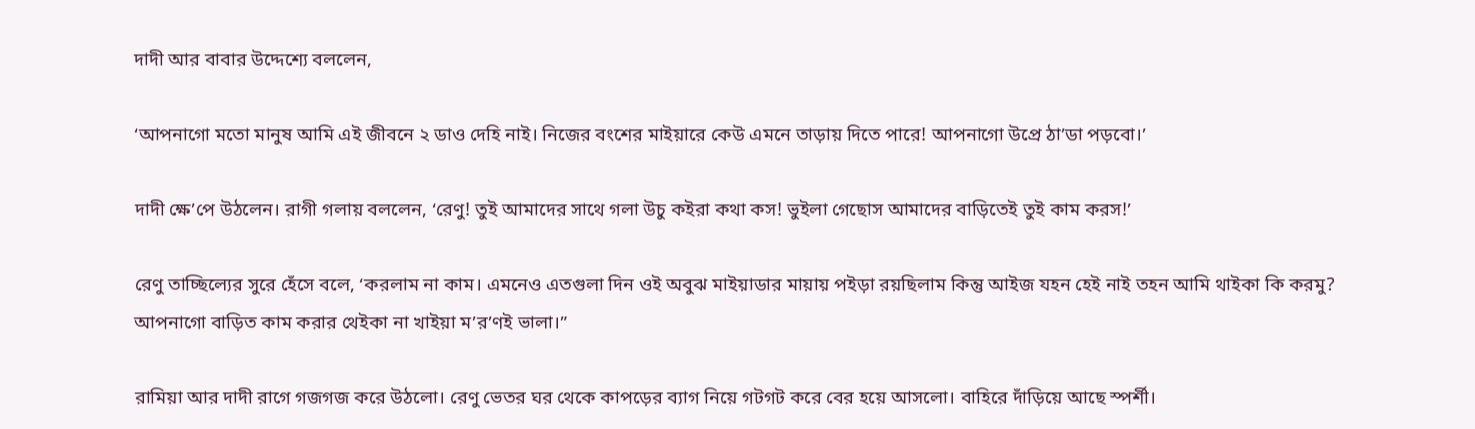দাদী আর বাবার উদ্দেশ্যে বললেন,

‘আপনাগো মতো মানুষ আমি এই জীবনে ২ ডাও দেহি নাই। নিজের বংশের মাইয়ারে কেউ এমনে তাড়ায় দিতে পারে! আপনাগো উপ্রে ঠা’ডা পড়বো।’

দাদী ক্ষে’পে উঠলেন। রাগী গলায় বললেন, ‘রেণু! তুই আমাদের সাথে গলা উচু কইরা কথা কস! ভুইলা গেছোস আমাদের বাড়িতেই তুই কাম করস!’

রেণু তাচ্ছিল্যের সুরে হেঁসে বলে, ‘করলাম না কাম। এমনেও এতগুলা দিন ওই অবুঝ মাইয়াডার মায়ায় পইড়া রয়ছিলাম কিন্তু আইজ যহন হেই নাই তহন আমি থাইকা কি করমু? আপনাগো বাড়িত কাম করার থেইকা না খাইয়া ম’র’ণই ভালা।”

রামিয়া আর দাদী রাগে গজগজ করে উঠলো। রেণু ভেতর ঘর থেকে কাপড়ের ব্যাগ নিয়ে গটগট করে বের হয়ে আসলো। বাহিরে দাঁড়িয়ে আছে স্পর্শী।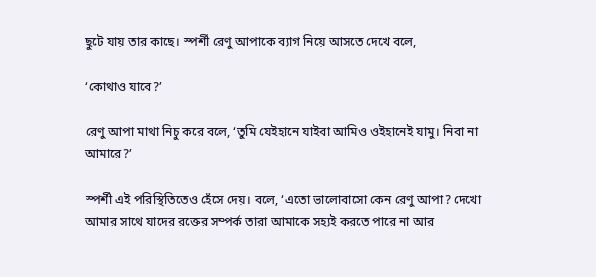ছুটে যায় তার কাছে। স্পর্শী রেণু আপাকে ব্যাগ নিয়ে আসতে দেখে বলে,

‘কোথাও যাবে?’

রেণু আপা মাথা নিচু করে বলে, ‘তুমি যেইহানে যাইবা আমিও ওইহানেই যামু। নিবা না আমারে?’

স্পর্শী এই পরিস্থিতিতেও হেঁসে দেয়। বলে, ‘এতো ভালোবাসো কেন রেণু আপা? দেখো আমার সাথে যাদের রক্তের সম্পর্ক তারা আমাকে সহ্যই করতে পারে না আর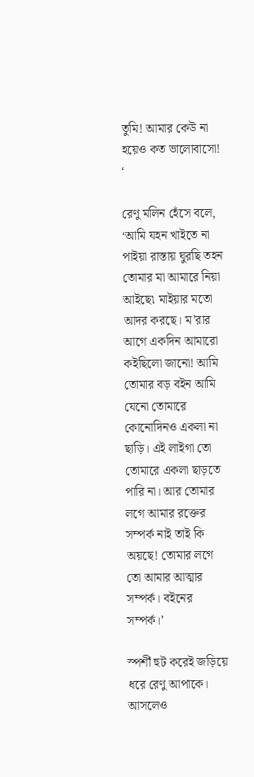তুমি! আমার কেউ না হয়েও কত ভালোবাসো! ‘

রেণু মলিন হেঁসে বলে, ‘আমি যহন খাইতে না পাইয়া রাস্তায় ঘুরছি তহন তোমার মা আমারে নিয়া আইছে৷ মাইয়ার মতো আদর করছে। ম’রার আগে একদিন আমারো কইছিলো জানো! আমি তোমার বড় বইন আমি যেনো তোমারে কোনোদিনও একলা না ছাড়ি। এই লাইগা তো তোমারে একলা ছাড়তে পারি না। আর তোমার লগে আমার রক্তের সম্পর্ক নাই তাই কি অয়ছে! তোমার লগে তো আমার আত্মার সম্পর্ক। বইনের সম্পর্ক।’

স্পর্শী হুট করেই জড়িয়ে ধরে রেণু আপাকে। আসলেও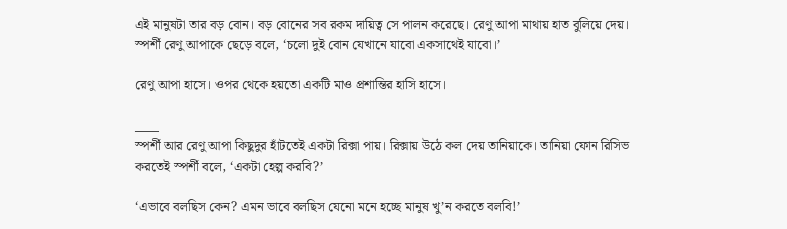এই মানুষটা তার বড় বোন। বড় বোনের সব রকম দায়িত্ব সে পালন করেছে। রেণু আপা মাথায় হাত বুলিয়ে দেয়। স্পর্শী রেণু আপাকে ছেড়ে বলে, ‘চলো দুই বোন যেখানে যাবো একসাথেই যাবো।’

রেণু আপা হাসে। ওপর থেকে হয়তো একটি মাও প্রশান্তির হাসি হাসে।

____
স্পর্শী আর রেণু আপা কিছুদুর হাঁটতেই একটা রিক্সা পায়। রিক্সায় উঠে কল দেয় তানিয়াকে। তানিয়া ফোন রিসিভ করতেই স্পর্শী বলে, ‘একটা হেল্প করবি?’

‘এভাবে বলছিস কেন? এমন ভাবে বলছিস যেনো মনে হচ্ছে মানুষ খু’ন করতে বলবি!’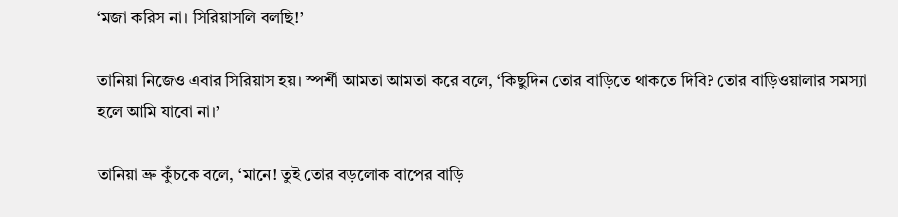‘মজা করিস না। সিরিয়াসলি বলছি!’

তানিয়া নিজেও এবার সিরিয়াস হয়। স্পর্শী আমতা আমতা করে বলে, ‘কিছুদিন তোর বাড়িতে থাকতে দিবি? তোর বাড়িওয়ালার সমস্যা হলে আমি যাবো না।’

তানিয়া ভ্রু কুঁচকে বলে, ‘মানে! তুই তোর বড়লোক বাপের বাড়ি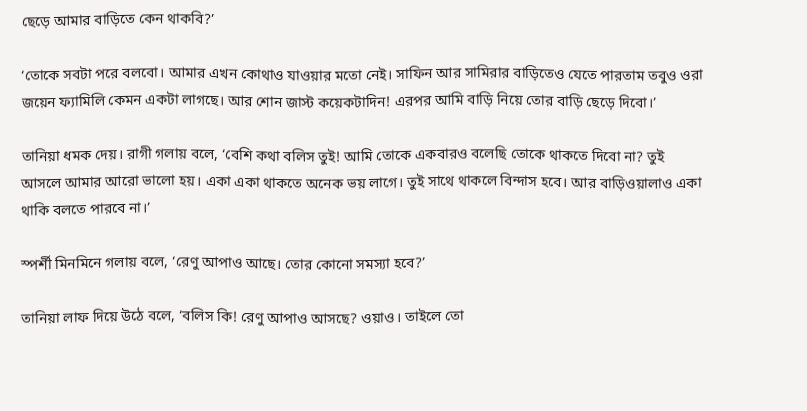ছেড়ে আমার বাড়িতে কেন থাকবি?’

‘তোকে সবটা পরে বলবো। আমার এখন কোথাও যাওয়ার মতো নেই। সাফিন আর সামিরার বাড়িতেও যেতে পারতাম তবুও ওরা জয়েন ফ্যামিলি কেমন একটা লাগছে। আর শোন জাস্ট কয়েকটাদিন! এরপর আমি বাড়ি নিয়ে তোর বাড়ি ছেড়ে দিবো।’

তানিয়া ধমক দেয়। রাগী গলায় বলে, ‘বেশি কথা বলিস তুই! আমি তোকে একবারও বলেছি তোকে থাকতে দিবো না? তুই আসলে আমার আরো ভালো হয়। একা একা থাকতে অনেক ভয় লাগে। তুই সাথে থাকলে বিন্দাস হবে। আর বাড়িওয়ালাও একা থাকি বলতে পারবে না।’

স্পর্শী মিনমিনে গলায় বলে, ‘রেণু আপাও আছে। তোর কোনো সমস্যা হবে?’

তানিয়া লাফ দিয়ে উঠে বলে, ‘বলিস কি! রেণু আপাও আসছে? ওয়াও। তাইলে তো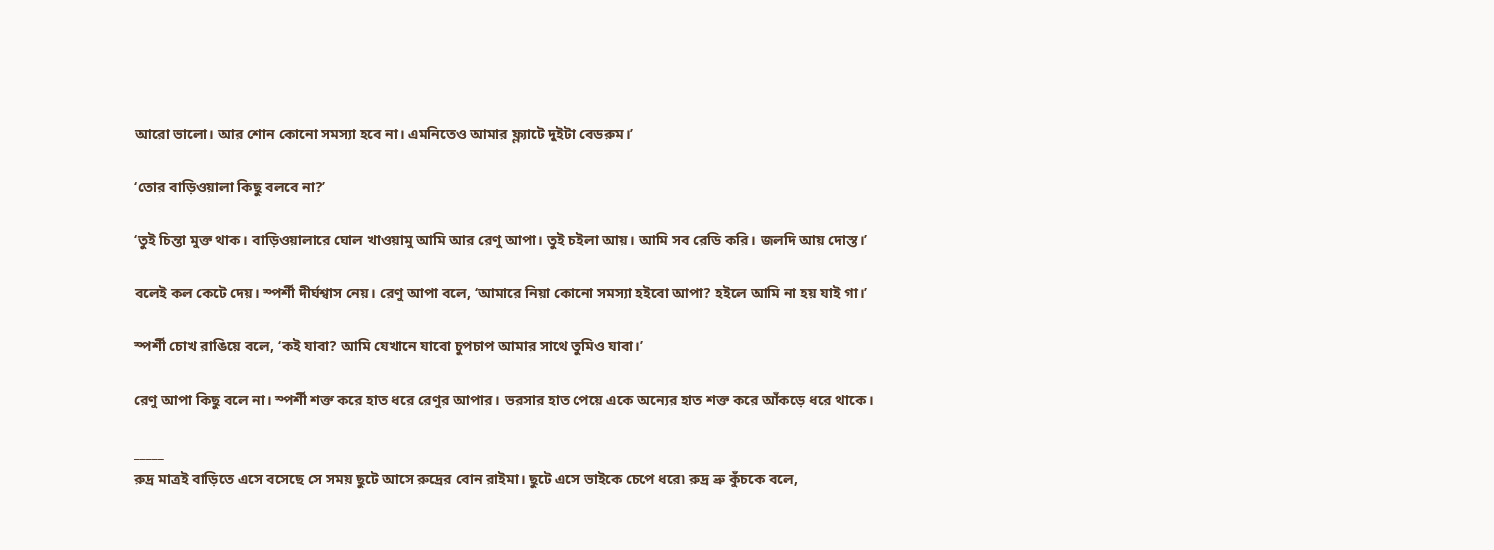আরো ভালো। আর শোন কোনো সমস্যা হবে না। এমনিতেও আমার ফ্ল্যাটে দুইটা বেডরুম।’

‘তোর বাড়িওয়ালা কিছু বলবে না?’

‘তুই চিন্তা মুক্ত থাক। বাড়িওয়ালারে ঘোল খাওয়ামু আমি আর রেণু আপা। তুই চইলা আয়। আমি সব রেডি করি। জলদি আয় দোস্ত।’

বলেই কল কেটে দেয়। স্পর্শী দীর্ঘশ্বাস নেয়। রেণু আপা বলে, ‘আমারে নিয়া কোনো সমস্যা হইবো আপা? হইলে আমি না হয় যাই গা।’

স্পর্শী চোখ রাঙিয়ে বলে, ‘কই যাবা? আমি যেখানে যাবো চুপচাপ আমার সাথে তুমিও যাবা।’

রেণু আপা কিছু বলে না। স্পর্শী শক্ত করে হাত ধরে রেণুর আপার। ভরসার হাত পেয়ে একে অন্যের হাত শক্ত করে আঁকড়ে ধরে থাকে।

_____
রুদ্র মাত্রই বাড়িতে এসে বসেছে সে সময় ছুটে আসে রুদ্রের বোন রাইমা। ছুটে এসে ভাইকে চেপে ধরে৷ রুদ্র ভ্রু কুঁচকে বলে,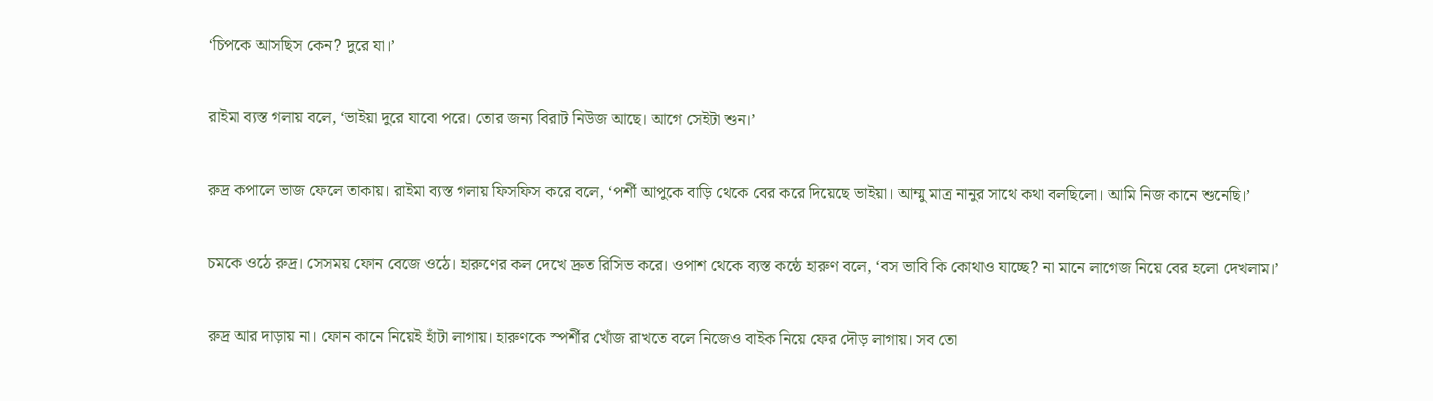‘চিপকে আসছিস কেন? দুরে যা।’

রাইমা ব্যস্ত গলায় বলে, ‘ভাইয়া দুরে যাবো পরে। তোর জন্য বিরাট নিউজ আছে। আগে সেইটা শুন।’

রুদ্র কপালে ভাজ ফেলে তাকায়। রাইমা ব্যস্ত গলায় ফিসফিস করে বলে, ‘পর্শী আপুকে বাড়ি থেকে বের করে দিয়েছে ভাইয়া। আম্মু মাত্র নানুর সাথে কথা বলছিলো। আমি নিজ কানে শুনেছি।’

চমকে ওঠে রুদ্র। সেসময় ফোন বেজে ওঠে। হারুণের কল দেখে দ্রুত রিসিভ করে। ওপাশ থেকে ব্যস্ত কন্ঠে হারুণ বলে, ‘বস ভাবি কি কোথাও যাচ্ছে? না মানে লাগেজ নিয়ে বের হলো দেখলাম।’

রুদ্র আর দাড়ায় না। ফোন কানে নিয়েই হাঁটা লাগায়। হারুণকে স্পর্শীর খোঁজ রাখতে বলে নিজেও বাইক নিয়ে ফের দৌড় লাগায়। সব তো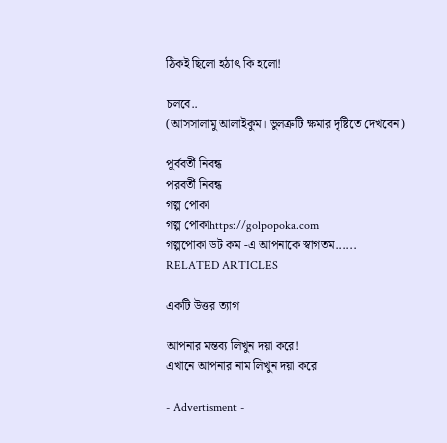ঠিকই ছিলো হঠাৎ কি হলো!

চলবে..
(আসসালামু আলাইকুম। ভুলত্রুটি ক্ষমার দৃষ্টিতে দেখবেন)

পূর্ববর্তী নিবন্ধ
পরবর্তী নিবন্ধ
গল্প পোকা
গল্প পোকাhttps://golpopoka.com
গল্পপোকা ডট কম -এ আপনাকে স্বাগতম......
RELATED ARTICLES

একটি উত্তর ত্যাগ

আপনার মন্তব্য লিখুন দয়া করে!
এখানে আপনার নাম লিখুন দয়া করে

- Advertisment -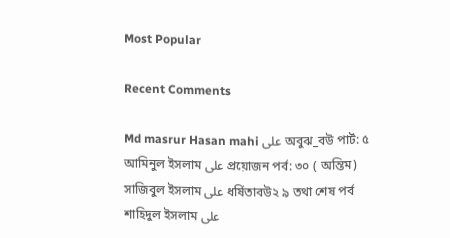Most Popular

Recent Comments

Md masrur Hasan mahi على অবুঝ_বউ পার্ট: ৫
আমিনুল ইসলাম على প্রয়োজন পর্ব: ৩০ ( অন্তিম)
সাজিবুল ইসলাম على ধর্ষিতাবউ২ ৯ তথা শেষ পর্ব
শাহিদুল ইসলাম على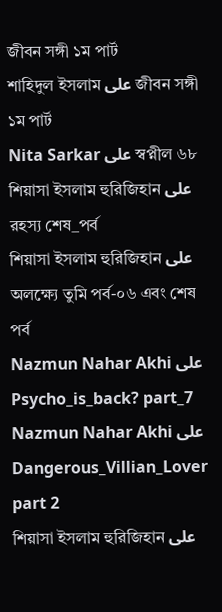জীবন সঙ্গী ১ম পার্ট
শাহিদুল ইসলাম على জীবন সঙ্গী ১ম পার্ট
Nita Sarkar على স্বপ্নীল ৬৮
শিয়াসা ইসলাম হুরিজিহান على রহস্য শেষ_পর্ব
শিয়াসা ইসলাম হুরিজিহান على অলক্ষ্যে তুমি পর্ব-০৬ এবং শেষ পর্ব
Nazmun Nahar Akhi على Psycho_is_back? part_7
Nazmun Nahar Akhi على Dangerous_Villian_Lover part 2
শিয়াসা ইসলাম হুরিজিহান على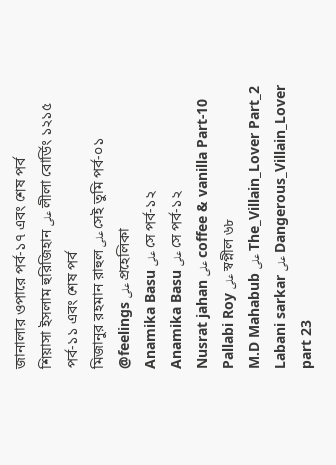জানালার ওপারে পর্ব-১৭ এবং শেষ পর্ব
শিয়াসা ইসলাম হুরিজিহান على লীলা বোর্ডিং ১২১৫ পর্ব-১১ এবং শেষ পর্ব
মিজানুর রহমান রাহুল على সেই তুমি পর্ব-০১
@feelings على প্রহেলিকা
Anamika Basu على সে পর্ব-১২
Anamika Basu على সে পর্ব-১২
Nusrat jahan على coffee & vanilla Part-10
Pallabi Roy على স্বপ্নীল ৬৮
M.D Mahabub على The_Villain_Lover Part_2
Labani sarkar على Dangerous_Villain_Lover part 23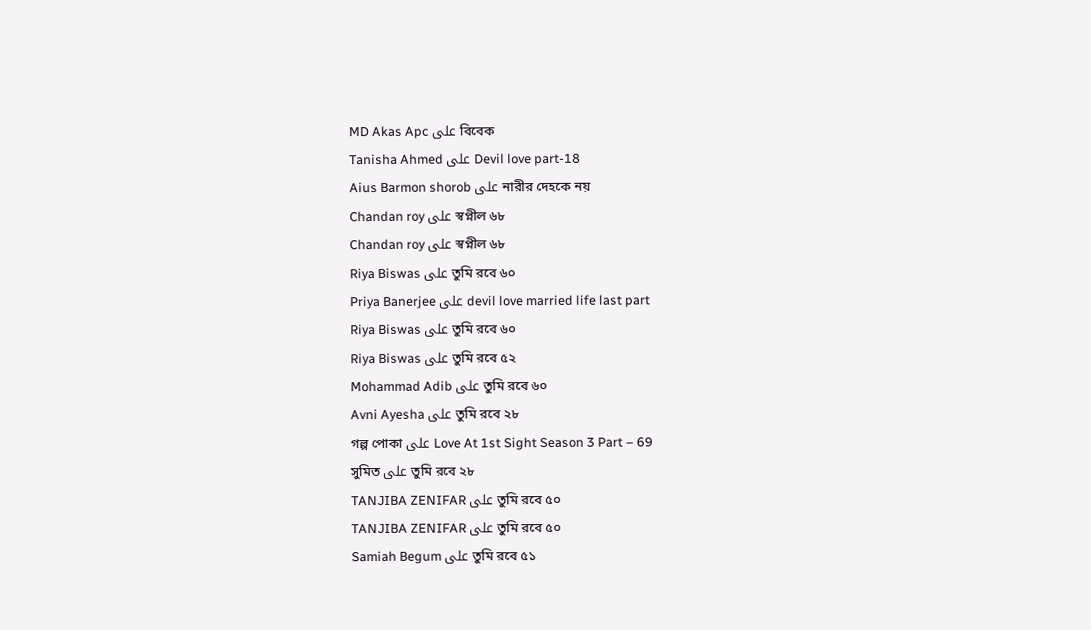MD Akas Apc على বিবেক
Tanisha Ahmed على Devil love part-18
Aius Barmon shorob على নারীর দেহকে নয়
Chandan roy على স্বপ্নীল ৬৮
Chandan roy على স্বপ্নীল ৬৮
Riya Biswas على তুমি রবে ৬০
Priya Banerjee على devil love married life last part
Riya Biswas على তুমি রবে ৬০
Riya Biswas على তুমি রবে ৫২
Mohammad Adib على তুমি রবে ৬০
Avni Ayesha على তুমি রবে ২৮
গল্প পোকা على Love At 1st Sight Season 3 Part – 69
সুমিত على তুমি রবে ২৮
TANJIBA ZENIFAR على তুমি রবে ৫০
TANJIBA ZENIFAR على তুমি রবে ৫০
Samiah Begum على তুমি রবে ৫১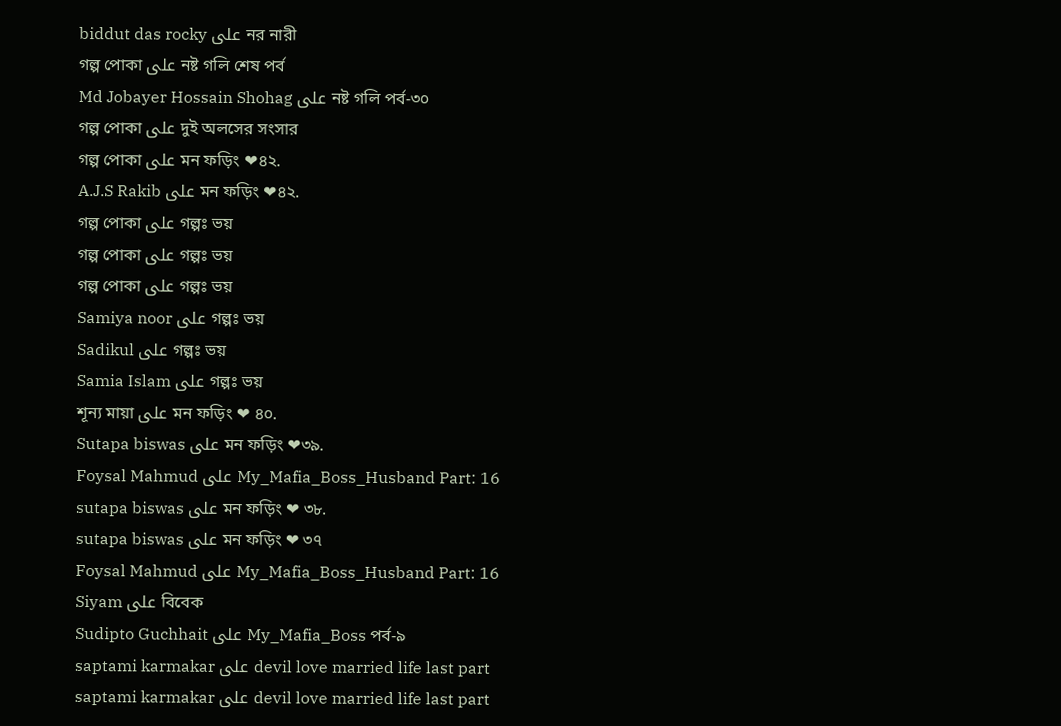biddut das rocky على নর নারী
গল্প পোকা على নষ্ট গলি শেষ পর্ব
Md Jobayer Hossain Shohag على নষ্ট গলি পর্ব-৩০
গল্প পোকা على দুই অলসের সংসার
গল্প পোকা على মন ফড়িং ❤৪২.
A.J.S Rakib على মন ফড়িং ❤৪২.
গল্প পোকা على গল্পঃ ভয়
গল্প পোকা على গল্পঃ ভয়
গল্প পোকা على গল্পঃ ভয়
Samiya noor على গল্পঃ ভয়
Sadikul على গল্পঃ ভয়
Samia Islam على গল্পঃ ভয়
শূন্য মায়া على মন ফড়িং ❤ ৪০.
Sutapa biswas على মন ফড়িং ❤৩৯.
Foysal Mahmud على My_Mafia_Boss_Husband Part: 16
sutapa biswas على মন ফড়িং ❤ ৩৮.
sutapa biswas على মন ফড়িং ❤ ৩৭
Foysal Mahmud على My_Mafia_Boss_Husband Part: 16
Siyam على বিবেক
Sudipto Guchhait على My_Mafia_Boss পর্ব-৯
saptami karmakar على devil love married life last part
saptami karmakar على devil love married life last part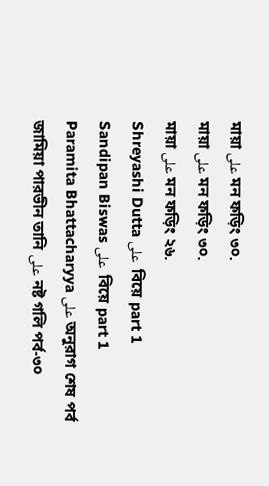মায়া على মন ফড়িং ৩০.
মায়া على মন ফড়িং ৩০.
মায়া على মন ফড়িং ২৬.
Shreyashi Dutta على  বিয়ে part 1
Sandipan Biswas على  বিয়ে part 1
Paramita Bhattacharyya على অনুরাগ শেষ পর্ব
জামিয়া পারভীন তানি على নষ্ট গলি পর্ব-৩০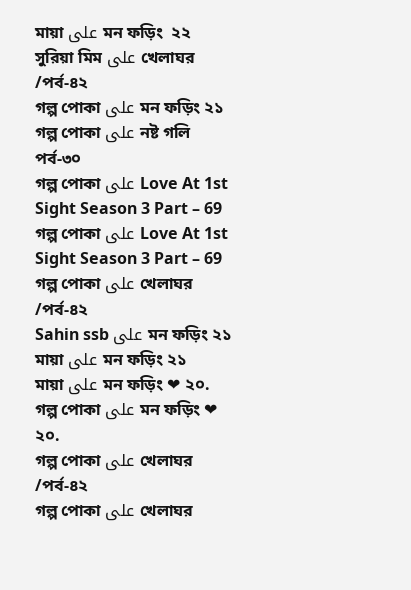মায়া على মন ফড়িং  ২২
সুরিয়া মিম على খেলাঘর /পর্ব-৪২
গল্প পোকা على মন ফড়িং ২১
গল্প পোকা على নষ্ট গলি পর্ব-৩০
গল্প পোকা على Love At 1st Sight Season 3 Part – 69
গল্প পোকা على Love At 1st Sight Season 3 Part – 69
গল্প পোকা على খেলাঘর /পর্ব-৪২
Sahin ssb على মন ফড়িং ২১
মায়া على মন ফড়িং ২১
মায়া على মন ফড়িং ❤ ২০.
গল্প পোকা على মন ফড়িং ❤ ২০.
গল্প পোকা على খেলাঘর /পর্ব-৪২
গল্প পোকা على খেলাঘর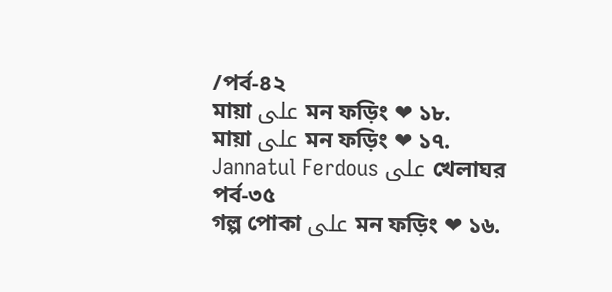/পর্ব-৪২
মায়া على মন ফড়িং ❤ ১৮.
মায়া على মন ফড়িং ❤ ১৭.
Jannatul Ferdous على খেলাঘর পর্ব-৩৫
গল্প পোকা على মন ফড়িং ❤ ১৬.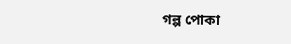গল্প পোকা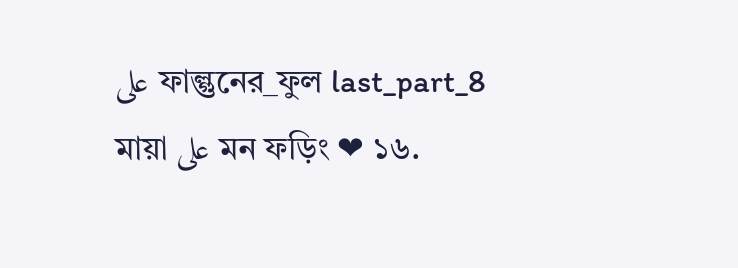على ফাল্গুনের_ফুল last_part_8
মায়া على মন ফড়িং ❤ ১৬.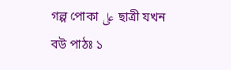গল্প পোকা على ছাত্রী যখন বউ পাঠঃ ১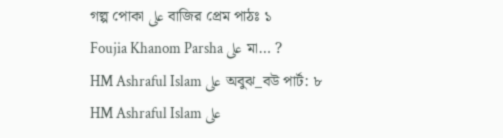গল্প পোকা على বাজির প্রেম পাঠঃ ১
Foujia Khanom Parsha على মা… ?
HM Ashraful Islam على অবুঝ_বউ পার্ট: ৮
HM Ashraful Islam على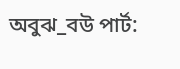অবুঝ_বউ পার্ট: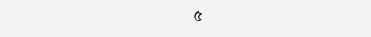৫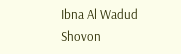Ibna Al Wadud Shovon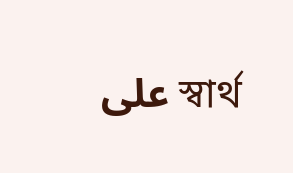على স্বার্থ